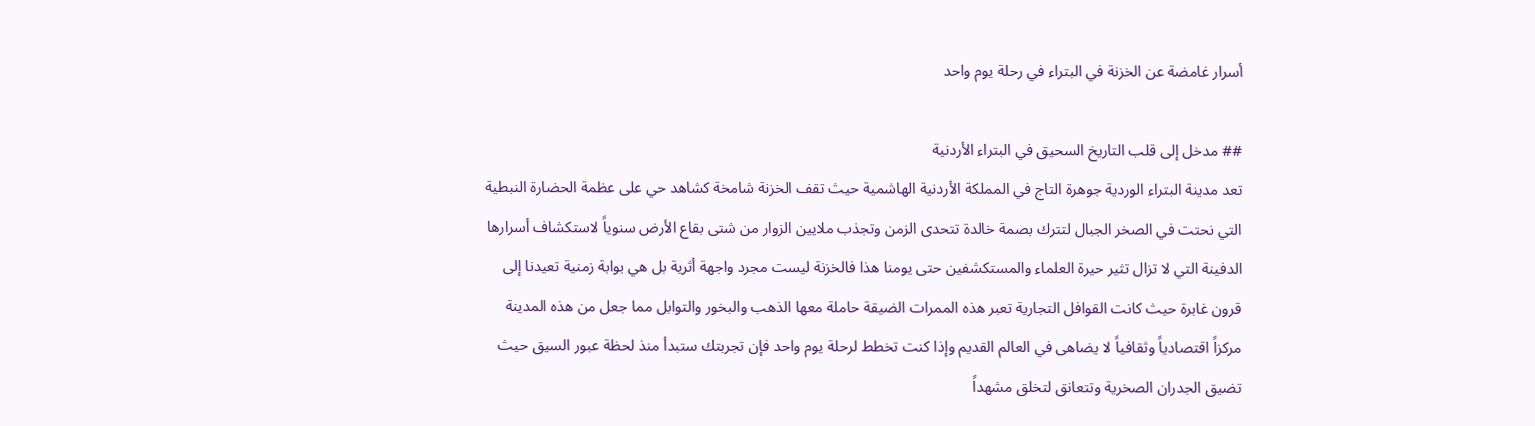أسرار غامضة عن الخزنة في البتراء في رحلة يوم واحد

## مدخل إلى قلب التاريخ السحيق في البتراء الأردنية
تعد مدينة البتراء الوردية جوهرة التاج في المملكة الأردنية الهاشمية حيث تقف الخزنة شامخة كشاهد حي على عظمة الحضارة النبطية التي نحتت في الصخر الجبال لتترك بصمة خالدة تتحدى الزمن وتجذب ملايين الزوار من شتى بقاع الأرض سنوياً لاستكشاف أسرارها الدفينة التي لا تزال تثير حيرة العلماء والمستكشفين حتى يومنا هذا فالخزنة ليست مجرد واجهة أثرية بل هي بوابة زمنية تعيدنا إلى قرون غابرة حيث كانت القوافل التجارية تعبر هذه الممرات الضيقة حاملة معها الذهب والبخور والتوابل مما جعل من هذه المدينة مركزاً اقتصادياً وثقافياً لا يضاهى في العالم القديم وإذا كنت تخطط لرحلة يوم واحد فإن تجربتك ستبدأ منذ لحظة عبور السيق حيث تضيق الجدران الصخرية وتتعانق لتخلق مشهداً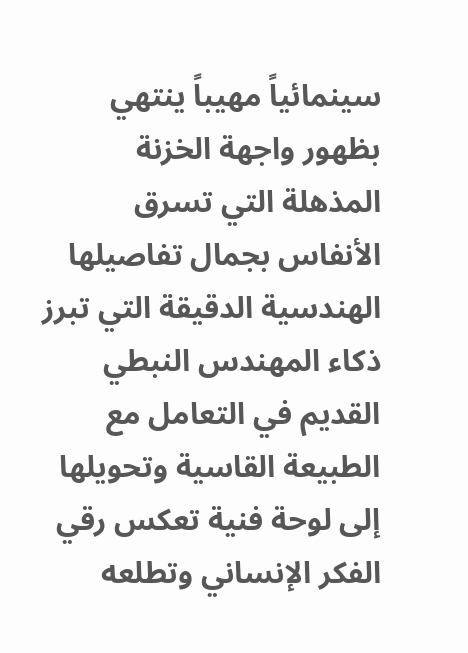سينمائياً مهيباً ينتهي بظهور واجهة الخزنة المذهلة التي تسرق الأنفاس بجمال تفاصيلها الهندسية الدقيقة التي تبرز ذكاء المهندس النبطي القديم في التعامل مع الطبيعة القاسية وتحويلها إلى لوحة فنية تعكس رقي الفكر الإنساني وتطلعه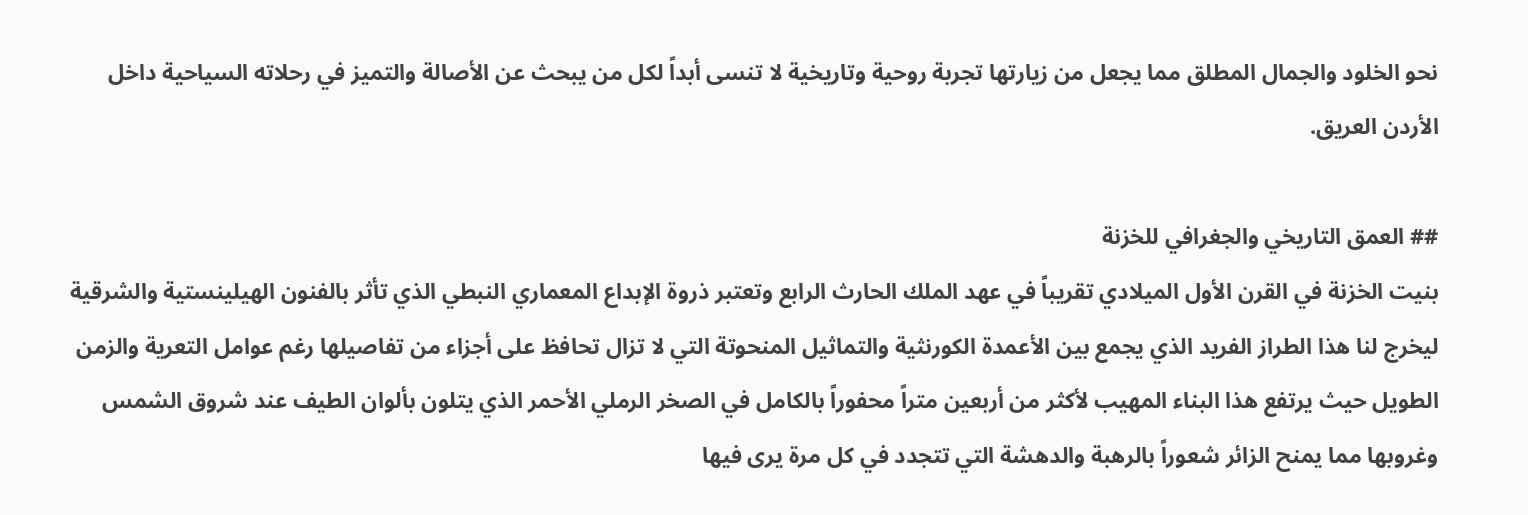نحو الخلود والجمال المطلق مما يجعل من زيارتها تجربة روحية وتاريخية لا تنسى أبداً لكل من يبحث عن الأصالة والتميز في رحلاته السياحية داخل الأردن العريق.

## العمق التاريخي والجغرافي للخزنة
بنيت الخزنة في القرن الأول الميلادي تقريباً في عهد الملك الحارث الرابع وتعتبر ذروة الإبداع المعماري النبطي الذي تأثر بالفنون الهيلينستية والشرقية ليخرج لنا هذا الطراز الفريد الذي يجمع بين الأعمدة الكورنثية والتماثيل المنحوتة التي لا تزال تحافظ على أجزاء من تفاصيلها رغم عوامل التعرية والزمن الطويل حيث يرتفع هذا البناء المهيب لأكثر من أربعين متراً محفوراً بالكامل في الصخر الرملي الأحمر الذي يتلون بألوان الطيف عند شروق الشمس وغروبها مما يمنح الزائر شعوراً بالرهبة والدهشة التي تتجدد في كل مرة يرى فيها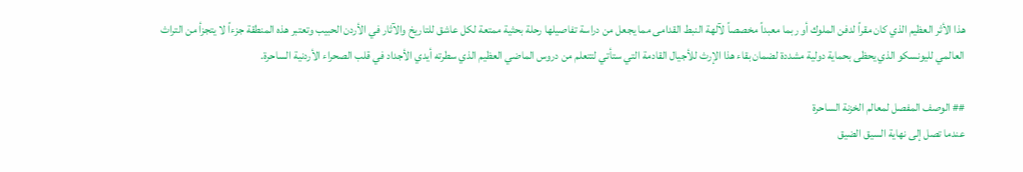هذا الأثر العظيم الذي كان مقراً لدفن الملوك أو ربما معبداً مخصصاً لآلهة النبط القدامى مما يجعل من دراسة تفاصيلها رحلة بحثية ممتعة لكل عاشق للتاريخ والآثار في الأردن الحبيب وتعتبر هذه المنطقة جزءاً لا يتجزأ من التراث العالمي لليونسكو الذي يحظى بحماية دولية مشددة لضمان بقاء هذا الإرث للأجيال القادمة التي ستأتي لتتعلم من دروس الماضي العظيم الذي سطرته أيدي الأجداد في قلب الصحراء الأردنية الساحرة.

## الوصف المفصل لمعالم الخزنة الساحرة
عندما تصل إلى نهاية السيق الضيق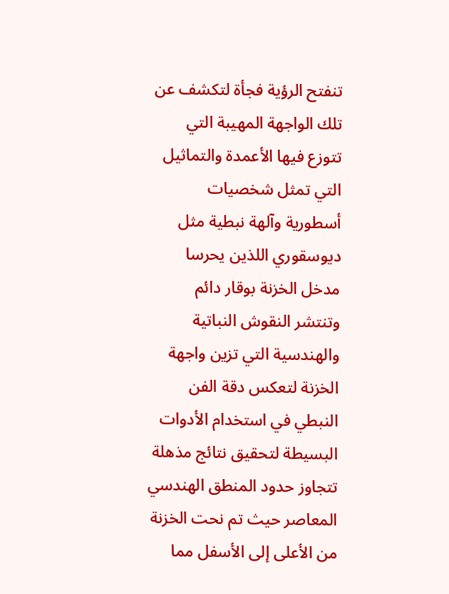تنفتح الرؤية فجأة لتكشف عن تلك الواجهة المهيبة التي تتوزع فيها الأعمدة والتماثيل التي تمثل شخصيات أسطورية وآلهة نبطية مثل ديوسقوري اللذين يحرسا مدخل الخزنة بوقار دائم وتنتشر النقوش النباتية والهندسية التي تزين واجهة الخزنة لتعكس دقة الفن النبطي في استخدام الأدوات البسيطة لتحقيق نتائج مذهلة تتجاوز حدود المنطق الهندسي المعاصر حيث تم نحت الخزنة من الأعلى إلى الأسفل مما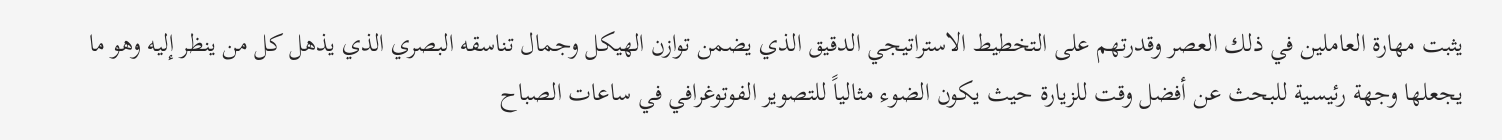يثبت مهارة العاملين في ذلك العصر وقدرتهم على التخطيط الاستراتيجي الدقيق الذي يضمن توازن الهيكل وجمال تناسقه البصري الذي يذهل كل من ينظر إليه وهو ما يجعلها وجهة رئيسية للبحث عن أفضل وقت للزيارة حيث يكون الضوء مثالياً للتصوير الفوتوغرافي في ساعات الصباح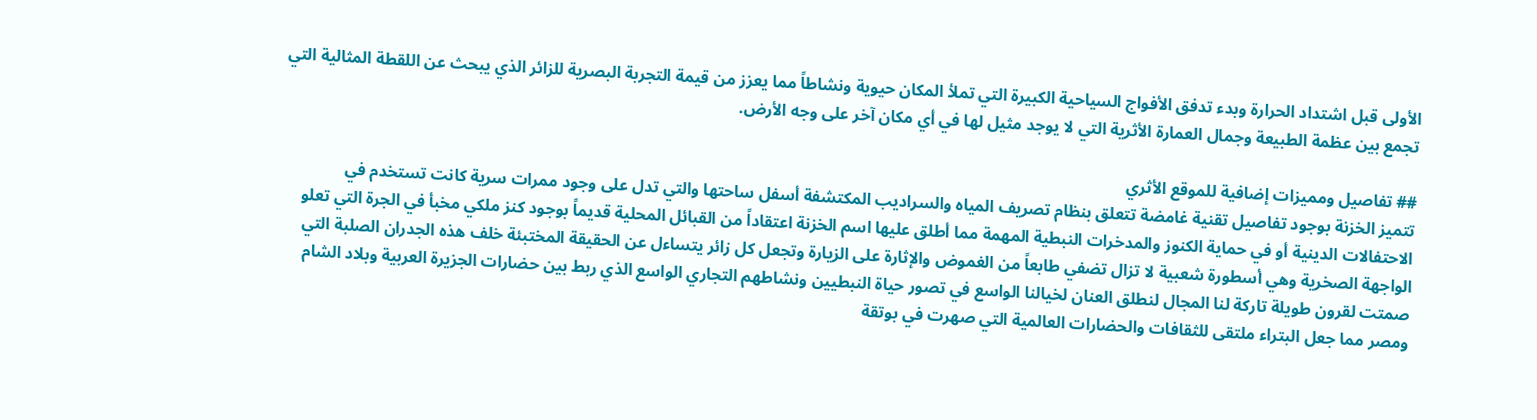الأولى قبل اشتداد الحرارة وبدء تدفق الأفواج السياحية الكبيرة التي تملأ المكان حيوية ونشاطاً مما يعزز من قيمة التجربة البصرية للزائر الذي يبحث عن اللقطة المثالية التي تجمع بين عظمة الطبيعة وجمال العمارة الأثرية التي لا يوجد مثيل لها في أي مكان آخر على وجه الأرض.

## تفاصيل ومميزات إضافية للموقع الأثري
تتميز الخزنة بوجود تفاصيل تقنية غامضة تتعلق بنظام تصريف المياه والسراديب المكتشفة أسفل ساحتها والتي تدل على وجود ممرات سرية كانت تستخدم في الاحتفالات الدينية أو في حماية الكنوز والمدخرات النبطية المهمة مما أطلق عليها اسم الخزنة اعتقاداً من القبائل المحلية قديماً بوجود كنز ملكي مخبأ في الجرة التي تعلو الواجهة الصخرية وهي أسطورة شعبية لا تزال تضفي طابعاً من الغموض والإثارة على الزيارة وتجعل كل زائر يتساءل عن الحقيقة المختبئة خلف هذه الجدران الصلبة التي صمتت لقرون طويلة تاركة لنا المجال لنطلق العنان لخيالنا الواسع في تصور حياة النبطيين ونشاطهم التجاري الواسع الذي ربط بين حضارات الجزيرة العربية وبلاد الشام ومصر مما جعل البتراء ملتقى للثقافات والحضارات العالمية التي صهرت في بوتقة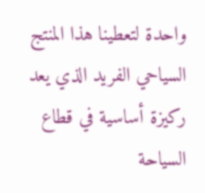واحدة لتعطينا هذا المنتج السياحي الفريد الذي يعد ركيزة أساسية في قطاع السياحة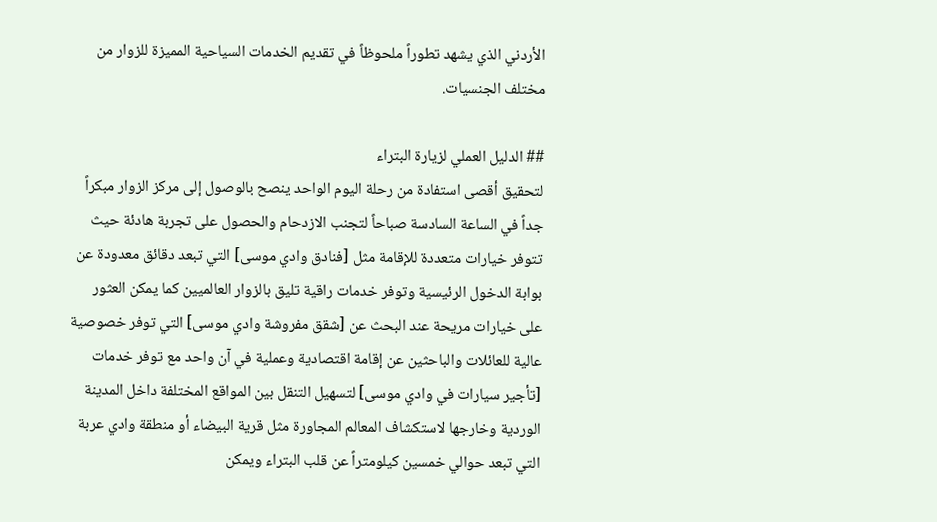الأردني الذي يشهد تطوراً ملحوظاً في تقديم الخدمات السياحية المميزة للزوار من مختلف الجنسيات.

## الدليل العملي لزيارة البتراء
لتحقيق أقصى استفادة من رحلة اليوم الواحد ينصح بالوصول إلى مركز الزوار مبكراً جداً في الساعة السادسة صباحاً لتجنب الازدحام والحصول على تجربة هادئة حيث تتوفر خيارات متعددة للإقامة مثل [فنادق وادي موسى] التي تبعد دقائق معدودة عن بوابة الدخول الرئيسية وتوفر خدمات راقية تليق بالزوار العالميين كما يمكن العثور على خيارات مريحة عند البحث عن [شقق مفروشة وادي موسى] التي توفر خصوصية عالية للعائلات والباحثين عن إقامة اقتصادية وعملية في آن واحد مع توفر خدمات [تأجير سيارات في وادي موسى] لتسهيل التنقل بين المواقع المختلفة داخل المدينة الوردية وخارجها لاستكشاف المعالم المجاورة مثل قرية البيضاء أو منطقة وادي عربة التي تبعد حوالي خمسين كيلومتراً عن قلب البتراء ويمكن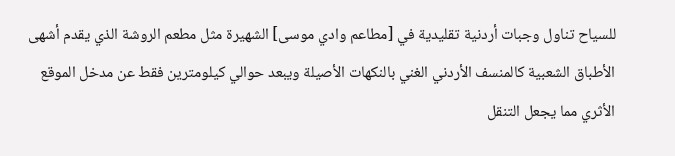للسياح تناول وجبات أردنية تقليدية في [مطاعم وادي موسى] الشهيرة مثل مطعم الروشة الذي يقدم أشهى الأطباق الشعبية كالمنسف الأردني الغني بالنكهات الأصيلة ويبعد حوالي كيلومترين فقط عن مدخل الموقع الأثري مما يجعل التنقل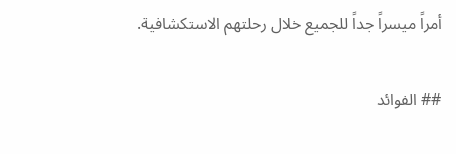أمراً ميسراً جداً للجميع خلال رحلتهم الاستكشافية.

## الفوائد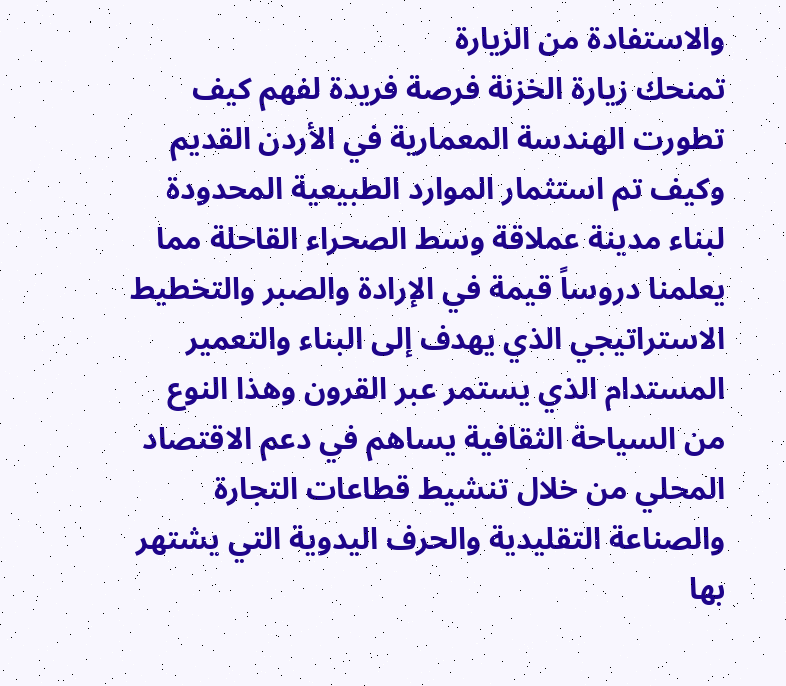والاستفادة من الزيارة
تمنحك زيارة الخزنة فرصة فريدة لفهم كيف تطورت الهندسة المعمارية في الأردن القديم وكيف تم استثمار الموارد الطبيعية المحدودة لبناء مدينة عملاقة وسط الصحراء القاحلة مما يعلمنا دروساً قيمة في الإرادة والصبر والتخطيط الاستراتيجي الذي يهدف إلى البناء والتعمير المستدام الذي يستمر عبر القرون وهذا النوع من السياحة الثقافية يساهم في دعم الاقتصاد المحلي من خلال تنشيط قطاعات التجارة والصناعة التقليدية والحرف اليدوية التي يشتهر بها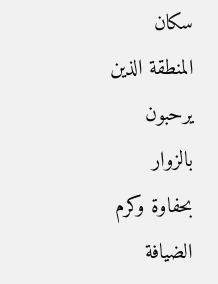سكان المنطقة الذين يرحبون بالزوار بحفاوة وكرم الضيافة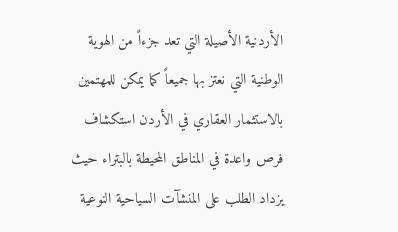الأردنية الأصيلة التي تعد جزءاً من الهوية الوطنية التي نعتز بها جميعاً كما يمكن للمهتمين بالاستثمار العقاري في الأردن استكشاف فرص واعدة في المناطق المحيطة بالبتراء حيث يزداد الطلب على المنشآت السياحية النوعية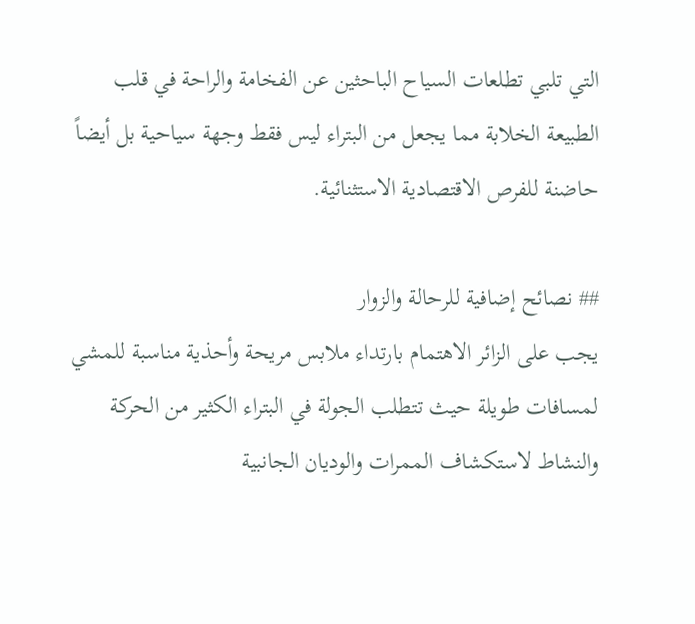التي تلبي تطلعات السياح الباحثين عن الفخامة والراحة في قلب الطبيعة الخلابة مما يجعل من البتراء ليس فقط وجهة سياحية بل أيضاً حاضنة للفرص الاقتصادية الاستثنائية.

## نصائح إضافية للرحالة والزوار
يجب على الزائر الاهتمام بارتداء ملابس مريحة وأحذية مناسبة للمشي لمسافات طويلة حيث تتطلب الجولة في البتراء الكثير من الحركة والنشاط لاستكشاف الممرات والوديان الجانبية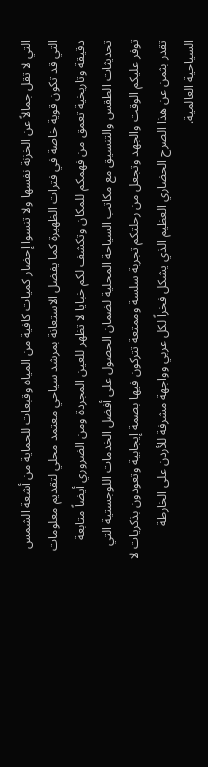التي لا تقل جمالاً عن الخزنة نفسها ولا تنسوا إحضار كميات كافية من المياه وقبعات للحماية من أشعة الشمس التي قد تكون قوية خاصة في فترات الظهيرة كما يفضل الاستعانة بمرشد سياحي معتمد محلي لتقديم معلومات دقيقة وتاريخية تعمق من فهمكم للمكان وتكشف لكم خبايا لا تظهر للعين المجردة ومن الضروري أيضاً متابعة تحديثات الطقس والتنسيق مع مكاتب السياحة المحلية لضمان الحصول على أفضل الخدمات اللوجستية التي توفر عليكم الوقت والجهد وتجعل من رحلتكم تجربة سلسة وممتعة تتركون فيها بصمة إيجابية وتعودون بذكريات لا تقدر بثمن عن هذا الصرح الحضاري العظيم الذي يشكل فخراً لكل عربي وواجهة مشرفة للأردن على الخارطة السياحية العالمية.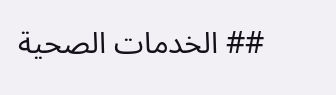## الخدمات الصحية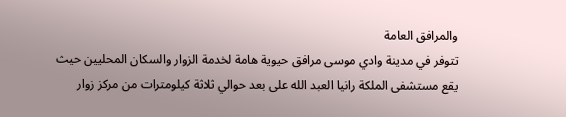والمرافق العامة
تتوفر في مدينة وادي موسى مرافق حيوية هامة لخدمة الزوار والسكان المحليين حيث يقع مستشفى الملكة رانيا العبد الله على بعد حوالي ثلاثة كيلومترات من مركز زوار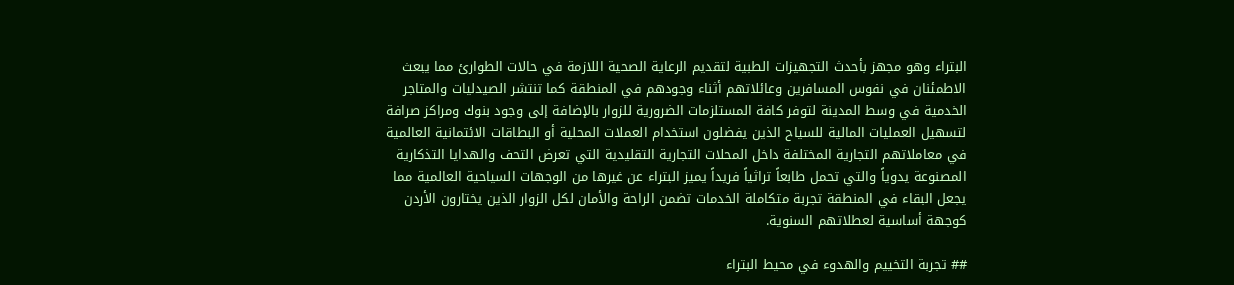البتراء وهو مجهز بأحدث التجهيزات الطبية لتقديم الرعاية الصحية اللازمة في حالات الطوارئ مما يبعث الاطمئنان في نفوس المسافرين وعائلاتهم أثناء وجودهم في المنطقة كما تنتشر الصيدليات والمتاجر الخدمية في وسط المدينة لتوفر كافة المستلزمات الضرورية للزوار بالإضافة إلى وجود بنوك ومراكز صرافة لتسهيل العمليات المالية للسياح الذين يفضلون استخدام العملات المحلية أو البطاقات الائتمانية العالمية في معاملاتهم التجارية المختلفة داخل المحلات التجارية التقليدية التي تعرض التحف والهدايا التذكارية المصنوعة يدوياً والتي تحمل طابعاً تراثياً فريداً يميز البتراء عن غيرها من الوجهات السياحية العالمية مما يجعل البقاء في المنطقة تجربة متكاملة الخدمات تضمن الراحة والأمان لكل الزوار الذين يختارون الأردن كوجهة أساسية لعطلاتهم السنوية.

## تجربة التخييم والهدوء في محيط البتراء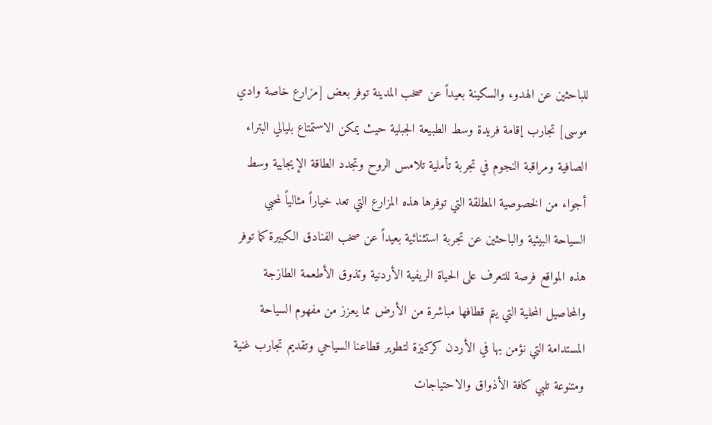للباحثين عن الهدوء والسكينة بعيداً عن صخب المدينة توفر بعض [مزارع خاصة وادي موسى] تجارب إقامة فريدة وسط الطبيعة الجبلية حيث يمكن الاستمتاع بليالي البتراء الصافية ومراقبة النجوم في تجربة تأملية تلامس الروح وتجدد الطاقة الإيجابية وسط أجواء من الخصوصية المطلقة التي توفرها هذه المزارع التي تعد خياراً مثالياً لمحبي السياحة البيئية والباحثين عن تجربة استثنائية بعيداً عن صخب الفنادق الكبيرة كما توفر هذه المواقع فرصة للتعرف على الحياة الريفية الأردنية وتذوق الأطعمة الطازجة والمحاصيل المحلية التي يتم قطافها مباشرة من الأرض مما يعزز من مفهوم السياحة المستدامة التي نؤمن بها في الأردن كركيزة لتطوير قطاعنا السياحي وتقديم تجارب غنية ومتنوعة تلبي كافة الأذواق والاحتياجات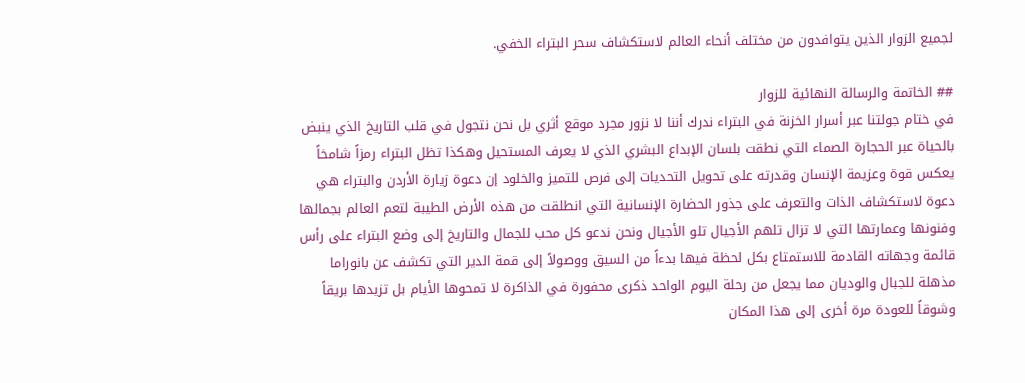لجميع الزوار الذين يتوافدون من مختلف أنحاء العالم لاستكشاف سحر البتراء الخفي.

## الخاتمة والرسالة النهائية للزوار
في ختام جولتنا عبر أسرار الخزنة في البتراء ندرك أننا لا نزور مجرد موقع أثري بل نحن نتجول في قلب التاريخ الذي ينبض بالحياة عبر الحجارة الصماء التي نطقت بلسان الإبداع البشري الذي لا يعرف المستحيل وهكذا تظل البتراء رمزاً شامخاً يعكس قوة وعزيمة الإنسان وقدرته على تحويل التحديات إلى فرص للتميز والخلود إن دعوة زيارة الأردن والبتراء هي دعوة لاستكشاف الذات والتعرف على جذور الحضارة الإنسانية التي انطلقت من هذه الأرض الطيبة لتعم العالم بجمالها وفنونها وعمارتها التي لا تزال تلهم الأجيال تلو الأجيال ونحن ندعو كل محب للجمال والتاريخ إلى وضع البتراء على رأس قائمة وجهاته القادمة للاستمتاع بكل لحظة فيها بدءاً من السيق ووصولاً إلى قمة الدير التي تكشف عن بانوراما مذهلة للجبال والوديان مما يجعل من رحلة اليوم الواحد ذكرى محفورة في الذاكرة لا تمحوها الأيام بل تزيدها بريقاً وشوقاً للعودة مرة أخرى إلى هذا المكان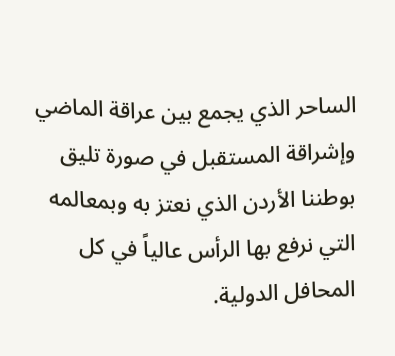الساحر الذي يجمع بين عراقة الماضي وإشراقة المستقبل في صورة تليق بوطننا الأردن الذي نعتز به وبمعالمه التي نرفع بها الرأس عالياً في كل المحافل الدولية.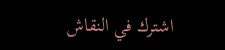اشترك في النقاش